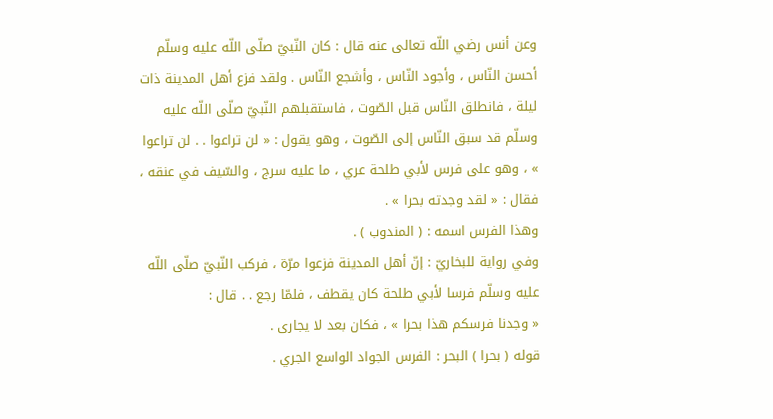وعن أنس رضي اللّه تعالى عنه قال : كان النّبيّ صلّى اللّه عليه وسلّم أحسن النّاس ، وأجود النّاس ، وأشجع النّاس . ولقد فزع أهل المدينة ذات ليلة ، فانطلق النّاس قبل الصّوت ، فاستقبلهم النّبيّ صلّى اللّه عليه وسلّم قد سبق النّاس إلى الصّوت ، وهو يقول : « لن تراعوا . . لن تراعوا » ، وهو على فرس لأبي طلحة عري ، ما عليه سرج ، والسّيف في عنقه ، فقال : « لقد وجدته بحرا » .
وهذا الفرس اسمه : ( المندوب ) .
وفي رواية للبخاريّ : إنّ أهل المدينة فزعوا مرّة ، فركب النّبيّ صلّى اللّه عليه وسلّم فرسا لأبي طلحة كان يقطف ، فلمّا رجع . . قال :
« وجدنا فرسكم هذا بحرا » ، فكان بعد لا يجارى .
قوله ( بحرا ) البحر : الفرس الجواد الواسع الجري .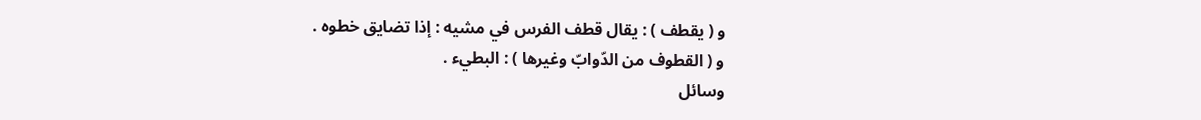و ( يقطف ) : يقال قطف الفرس في مشيه : إذا تضايق خطوه .
و ( القطوف من الدّوابّ وغيرها ) : البطيء .
وسائل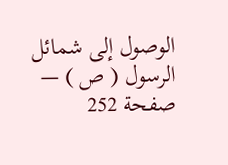الوصول إلى شمائل الرسول ( ص ) — صفحة 252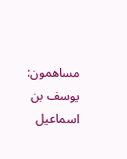مساهمون: يوسف بن اسماعيل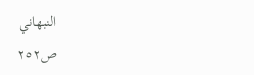النبهاني
ص٢٥٢